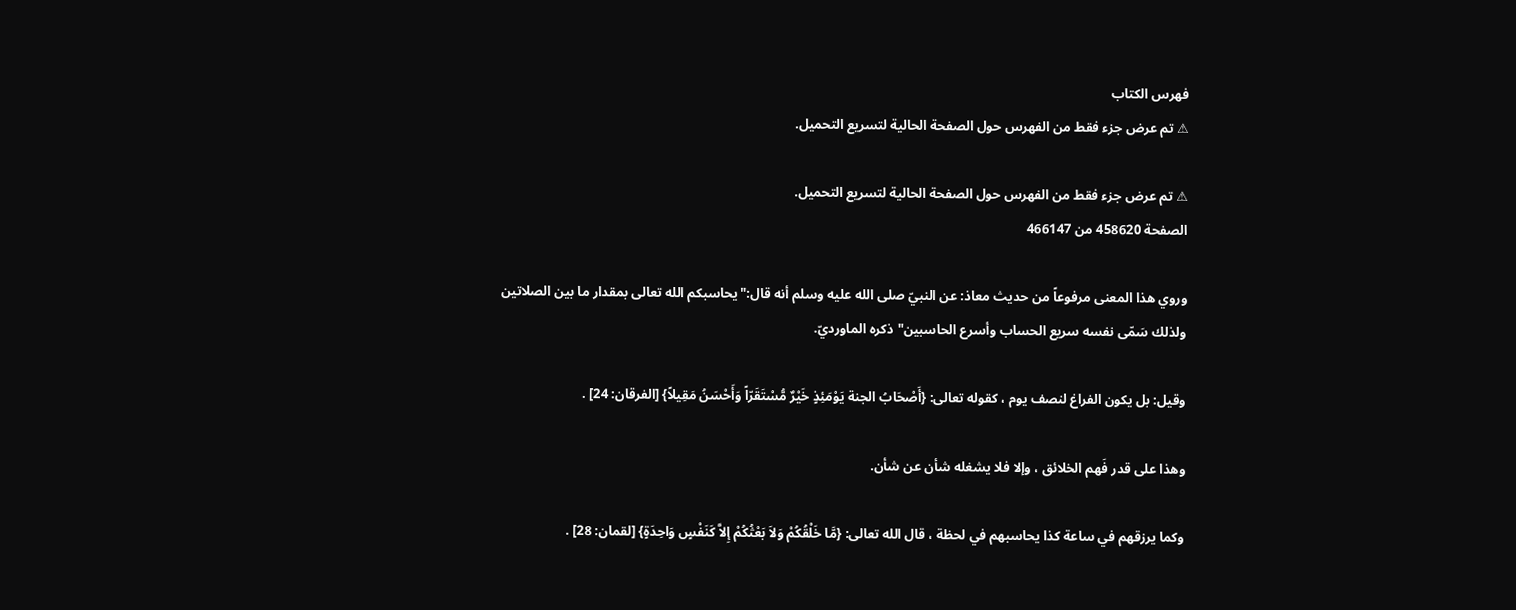فهرس الكتاب
⚠ تم عرض جزء فقط من الفهرس حول الصفحة الحالية لتسريع التحميل.

⚠ تم عرض جزء فقط من الفهرس حول الصفحة الحالية لتسريع التحميل.
الصفحة 458620 من 466147

وروي هذا المعنى مرفوعاً من حديث معاذ: عن النبيّ صلى الله عليه وسلم أنه قال:"يحاسبكم الله تعالى بمقدار ما بين الصلاتين ولذلك سَمّى نفسه سريع الحساب وأسرع الحاسبين"ذكره الماورديّ.

وقيل: بل يكون الفراغ لنصف يوم ، كقوله تعالى: {أَصْحَابُ الجنة يَوْمَئِذٍ خَيْرٌ مُّسْتَقَرّاً وَأَحْسَنُ مَقِيلاً} [الفرقان: 24] .

وهذا على قدر فَهم الخلائق ، وإلا فلا يشغله شأن عن شأن.

وكما يرزقهم في ساعة كذا يحاسبهم في لحظة ، قال الله تعالى: {مَّا خَلْقُكُمْ وَلاَ بَعْثُكُمْ إِلاَّ كَنَفْسٍ وَاحِدَةٍ} [لقمان: 28] .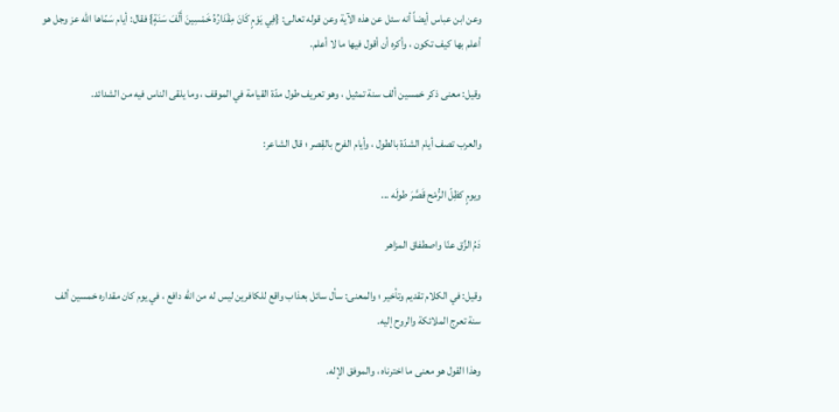وعن ابن عباس أيضاً أنه سئل عن هذه الآية وعن قوله تعالى: {فِي يَوْمٍ كَانَ مِقْدَارُهُ خَمْسِينَ أَلْفَ سَنَةٍ} فقال: أيام سَمّاها الله عز وجل هو أعلم بها كيف تكون ، وأكره أن أقول فيها ما لا أعلم.

وقيل: معنى ذكر خمسين ألف سنة تمثيل ، وهو تعريف طول مدّة القيامة في الموقف ، وما يلقى الناس فيه من الشدائد.

والعرب تصف أيام الشدّة بالطول ، وأيام الفرح بالقِصر ؛ قال الشاعر:

ويومٍ كظِلّ الرُّمْح قَصَّرَ طولَه ...

دَمُ الزِّق عنّا واصطفاق المزاهر

وقيل: في الكلام تقديم وتأخير ؛ والمعنى: سأل سائل بعذاب واقع للكافرين ليس له من الله دافع ، في يوم كان مقداره خمسين ألف سنة تعرج الملائكة والروح إليه.

وهذا القول هو معنى ما اخترناه ، والموفق الإله.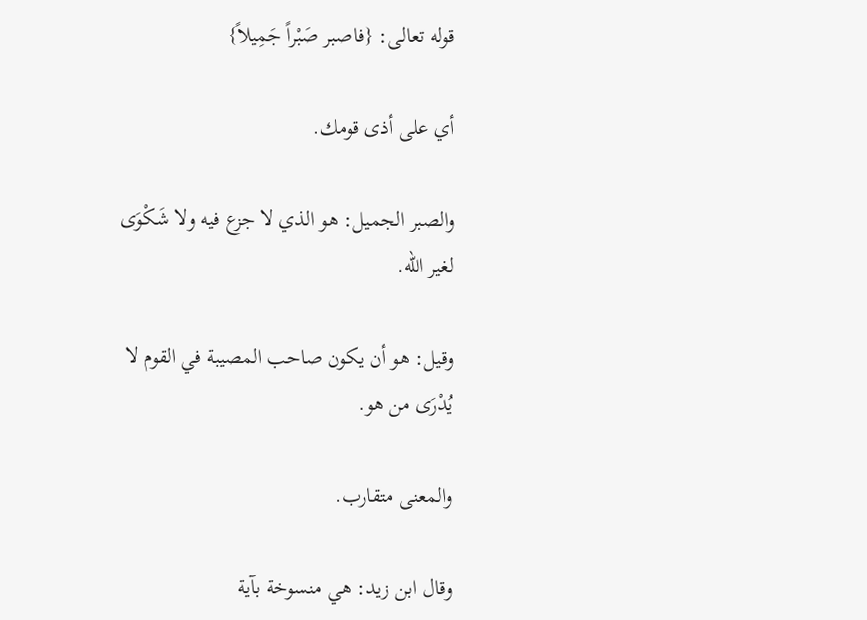قوله تعالى: {فاصبر صَبْراً جَمِيلاً}

أي على أذى قومك.

والصبر الجميل: هو الذي لا جزع فيه ولا شَكْوَى لغير الله.

وقيل: هو أن يكون صاحب المصيبة في القوم لا يُدْرَى من هو.

والمعنى متقارب.

وقال ابن زيد: هي منسوخة بآية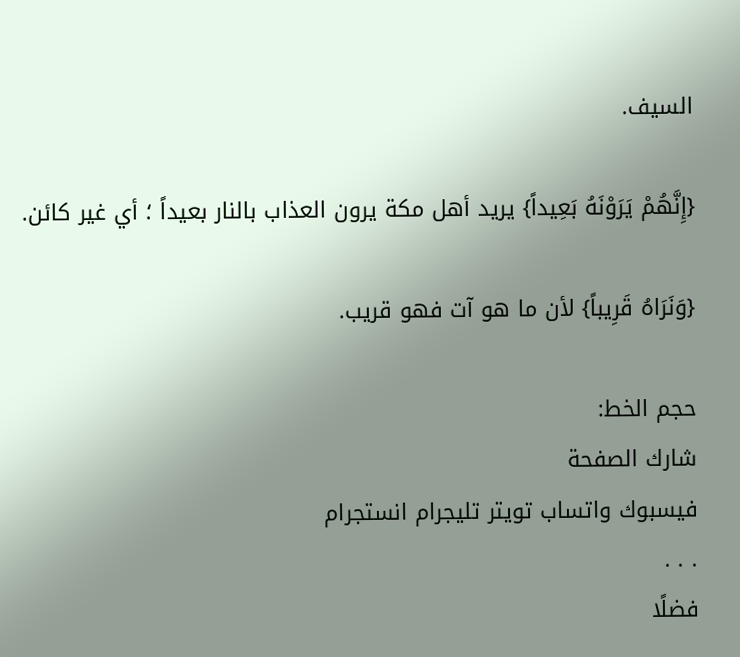السيف.

{إِنَّهُمْ يَرَوْنَهُ بَعِيداً} يريد أهل مكة يرون العذاب بالنار بعيداً ؛ أي غير كائن.

{وَنَرَاهُ قَرِيباً} لأن ما هو آت فهو قريب.

حجم الخط:
شارك الصفحة
فيسبوك واتساب تويتر تليجرام انستجرام
. . .
فضلًا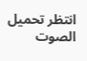انتظر تحميل الصوت